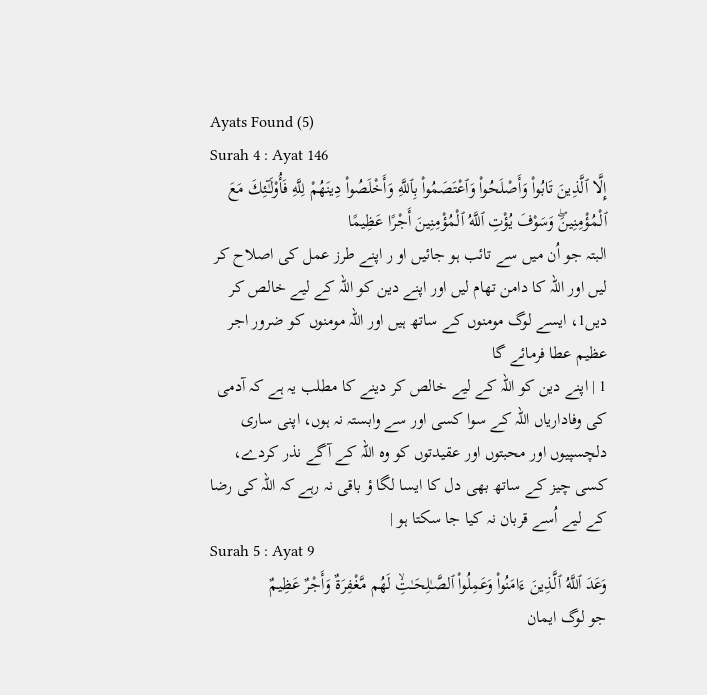Ayats Found (5)
Surah 4 : Ayat 146
إِلَّا ٱلَّذِينَ تَابُواْ وَأَصْلَحُواْ وَٱعْتَصَمُواْ بِٱللَّهِ وَأَخْلَصُواْ دِينَهُمْ لِلَّهِ فَأُوْلَـٰٓئِكَ مَعَ ٱلْمُؤْمِنِينَۖ وَسَوْفَ يُؤْتِ ٱللَّهُ ٱلْمُؤْمِنِينَ أَجْرًا عَظِيمًا
البتہ جو اُن میں سے تائب ہو جائیں او ر اپنے طرز عمل کی اصلاح کر لیں اور اللہ کا دامن تھام لیں اور اپنے دین کو اللہ کے لیے خالص کر دیں1، ایسے لوگ مومنوں کے ساتھ ہیں اور اللہ مومنوں کو ضرور اجر عظیم عطا فرمائے گا
1 | اپنے دین کو اللہ کے لیے خالص کر دینے کا مطلب یہ ہے کہ آدمی کی وفاداریاں اللہ کے سوا کسی اور سے وابستہ نہ ہوں، اپنی ساری دلچسپیوں اور محبتوں اور عقیدتوں کو وہ اللہ کے آگے نذر کردے، کسی چیز کے ساتھ بھی دل کا ایسا لگا ؤ باقی نہ رہے کہ اللہ کی رضا کے لیے اُسے قربان نہ کیا جا سکتا ہو |
Surah 5 : Ayat 9
وَعَدَ ٱللَّهُ ٱلَّذِينَ ءَامَنُواْ وَعَمِلُواْ ٱلصَّـٰلِحَـٰتِۙ لَهُم مَّغْفِرَةٌ وَأَجْرٌ عَظِيمٌ
جو لوگ ایمان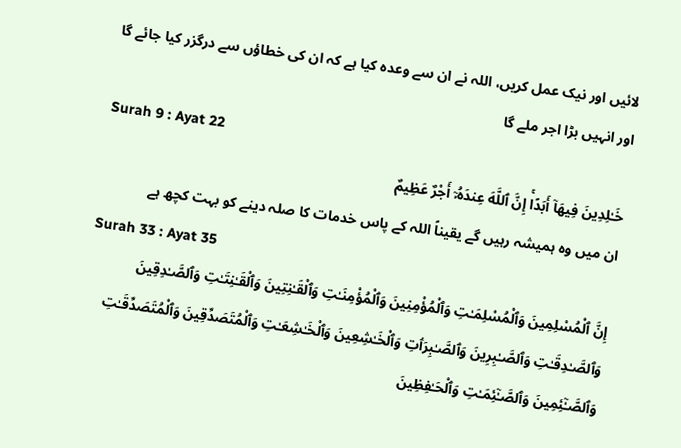لائیں اور نیک عمل کریں، اللہ نے ان سے وعدہ کیا ہے کہ ان کی خطاؤں سے درگزر کیا جائے گا اور انہیں بڑا اجر ملے گا
Surah 9 : Ayat 22
خَـٰلِدِينَ فِيهَآ أَبَدًاۚ إِنَّ ٱللَّهَ عِندَهُۥٓ أَجْرٌ عَظِيمٌ
ان میں وہ ہمیشہ رہیں گے یقیناً اللہ کے پاس خدمات کا صلہ دینے کو بہت کچھ ہے
Surah 33 : Ayat 35
إِنَّ ٱلْمُسْلِمِينَ وَٱلْمُسْلِمَـٰتِ وَٱلْمُؤْمِنِينَ وَٱلْمُؤْمِنَـٰتِ وَٱلْقَـٰنِتِينَ وَٱلْقَـٰنِتَـٰتِ وَٱلصَّـٰدِقِينَ وَٱلصَّـٰدِقَـٰتِ وَٱلصَّـٰبِرِينَ وَٱلصَّـٰبِرَٲتِ وَٱلْخَـٰشِعِينَ وَٱلْخَـٰشِعَـٰتِ وَٱلْمُتَصَدِّقِينَ وَٱلْمُتَصَدِّقَـٰتِ وَٱلصَّـٰٓئِمِينَ وَٱلصَّـٰٓئِمَـٰتِ وَٱلْحَـٰفِظِينَ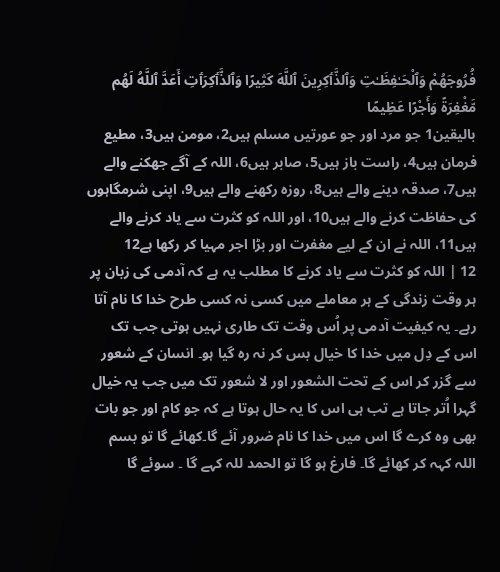فُرُوجَهُمْ وَٱلْحَـٰفِظَـٰتِ وَٱلذَّٲكِرِينَ ٱللَّهَ كَثِيرًا وَٱلذَّٲكِرَٲتِ أَعَدَّ ٱللَّهُ لَهُم مَّغْفِرَةً وَأَجْرًا عَظِيمًا
بالیقین1 جو مرد اور جو عورتیں مسلم ہیں2، مومن ہیں3، مطیع فرمان ہیں4، راست باز ہیں5، صابر ہیں6، اللہ کے آگے جھکنے والے ہیں7، صدقہ دینے والے ہیں8، روزہ رکھنے والے ہیں9، اپنی شرمگاہوں کی حفاظت کرنے والے ہیں10، اور اللہ کو کثرت سے یاد کرنے والے ہیں11، اللہ نے ان کے لیے مغفرت اور بڑا اجر مہیا کر رکھا ہے12
12 | اللہ کو کثرت سے یاد کرنے کا مطلب یہ ہے کہ آدمی کی زبان پر ہر وقت زندگی کے ہر معاملے میں کسی نہ کسی طرح خدا کا نام آتا رہے۔ یہ کیفیت آدمی پر اُس وقت تک طاری نہیں ہوتی جب تک اس کے دِل میں خدا کا خیال بس کر نہ رہ گیا ہو۔ انسان کے شعور سے گزر کر اس کے تحت الشعور اور لا شعور تک میں جب یہ خیال گہرا اُتر جاتا ہے تب ہی اس کا یہ حال ہوتا ہے کہ جو کام اور جو بات بھی وہ کرے گا اس میں خدا کا نام ضرور آئے گا۔کھائے گا تو بسم اللہ کہہ کر کھائے گا۔ فارغ ہو گا تو الحمد للہ کہے گا ۔ سوئے گا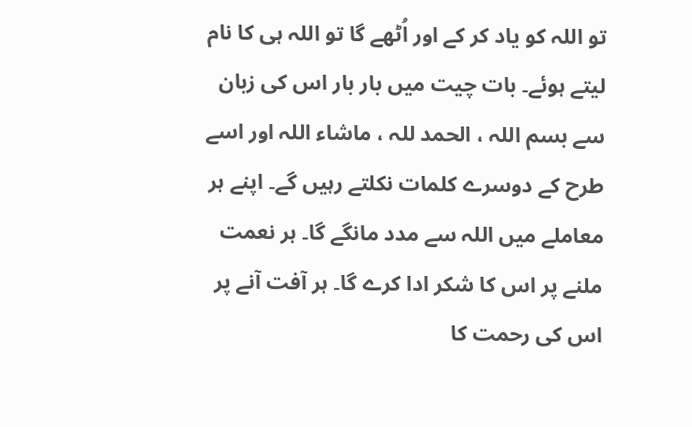تو اللہ کو یاد کر کے اور اُٹھے گا تو اللہ ہی کا نام لیتے ہوئے۔ بات چیت میں بار بار اس کی زبان سے بسم اللہ ، الحمد للہ ، ماشاء اللہ اور اسے طرح کے دوسرے کلمات نکلتے رہیں گے۔ اپنے ہر معاملے میں اللہ سے مدد مانگے گا۔ ہر نعمت ملنے پر اس کا شکر ادا کرے گا۔ ہر آفت آنے پر اس کی رحمت کا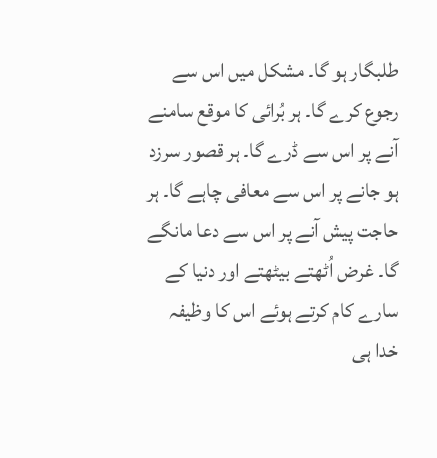طلبگار ہو گا۔ مشکل میں اس سے رجوع کرے گا۔ ہر بُرائی کا موقع سامنے آنے پر اس سے ڈرے گا۔ ہر قصور سرزد ہو جانے پر اس سے معافی چاہے گا۔ ہر حاجت پیش آنے پر اس سے دعا مانگے گا۔ غرض اُٹھتے بیٹھتے اور دنیا کے سارے کام کرتے ہوئے اس کا وظیفہ خدا ہی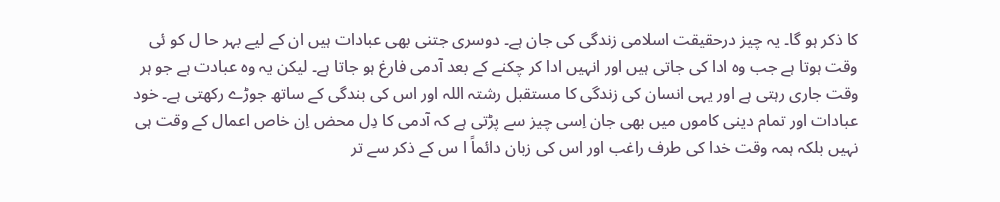کا ذکر ہو گا۔ یہ چیز درحقیقت اسلامی زندگی کی جان ہے۔ دوسری جتنی بھی عبادات ہیں ان کے لیے بہر حا ل کو ئی وقت ہوتا ہے جب وہ ادا کی جاتی ہیں اور انہیں ادا کر چکنے کے بعد آدمی فارغ ہو جاتا ہے۔ لیکن یہ وہ عبادت ہے جو ہر وقت جاری رہتی ہے اور یہی انسان کی زندگی کا مستقبل رشتہ اللہ اور اس کی بندگی کے ساتھ جوڑے رکھتی ہے۔ خود عبادات اور تمام دینی کاموں میں بھی جان اِسی چیز سے پڑتی ہے کہ آدمی کا دِل محض اِن خاص اعمال کے وقت ہی نہیں بلکہ ہمہ وقت خدا کی طرف راغب اور اس کی زبان دائماً ا س کے ذکر سے تر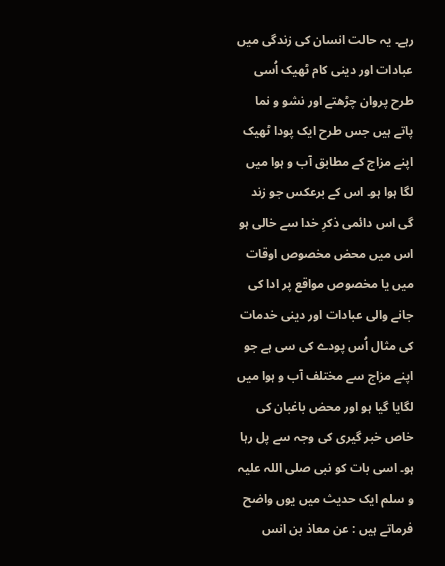رہے۔ یہ حالت انسان کی زندگی میں عبادات اور دینی کام ٹھیک اُسی طرح پروان چڑھتے اور نشو و نما پاتے ہیں جس طرح ایک پودا ٹھیک اپنے مزاج کے مطابق آب و ہوا میں لگا ہوا ہو۔ اس کے برعکس جو زند گی اس دائمی ذکرِ خدا سے خالی ہو اس میں محض مخصوص اوقات میں یا مخصوص مواقع پر ادا کی جانے والی عبادات اور دینی خدمات کی مثال اُس پودے کی سی ہے جو اپنے مزاج سے مختلف آب و ہوا میں لگایا گیا ہو اور محض باغبان کی خاص خبر گیری کی وجہ سے پل رہا ہو۔ اسی بات کو نبی صلی اللہ علیہ و سلم ایک حدیث میں یوں واضح فرماتے ہیں : عن معاذ بن انس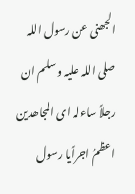الجھنی عن رسول اللہ صلی اللہ علیہ و سلم ان رجلاً ساءلہ ای المجاھدین اعظمُ اجراًیا رسول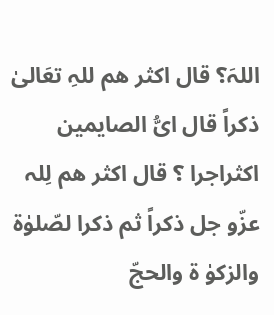اللہَ؟ قال اکثر ھم للہِ تعَالیٰ ذکراً قال ایُّ الصایمین اکثراجرا ؟ قال اکثر ھم لِلہ عزّو جل ذکراً ثم ذکرا لصّلوٰۃ والزکوٰ ۃ والحجّ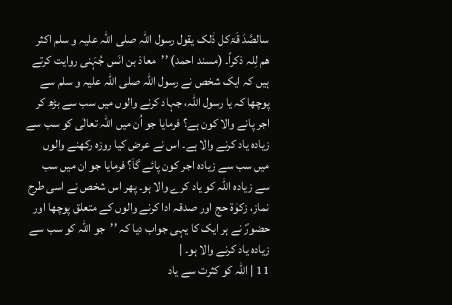سالصَّدَ قَۃکل ذٰلک یقول رسول اللہ صلی اللہ علیہ و سلم اکثر ھم لِلہ ذکراً۔ (مسند احمد) ’’معاذ بن انَس جُہَنی روایت کرتے ہیں کہ ایک شخص نے رسول اللہ صلی اللہ علیہ و سلم سے پوچھا کہ یا رسول اللہ، جہاد کرنے والوں میں سب سے بڑھ کر اجر پانے والا کون ہے؟ فرمایا جو اُن میں اللہ تعالٰی کو سب سے زیادہ یاد کرنے والا ہے۔ اس نے عرض کیا روزہ رکھنے والوں میں سب سے زیادہ اجر کون پائے گاَ؟ فرمایا جو ان میں سب سے زیادہ اللہ کو یاد کرے والا ہو۔ پھر اس شخص نے اسی طرح نماز، زکوٰۃ حج اور صدقہ ادا کرنے والوں کے متعلق پوچھا اور حضورؐ نے ہر ایک کا یہی جواب دیا کہ ’’جو اللہ کو سب سے زیادہ یاد کرنے والا ہو۔ |
11 | اللہ کو کثرت سے یاد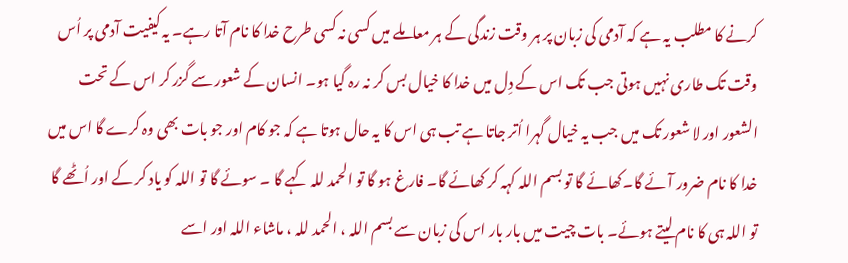کرنے کا مطلب یہ ہے کہ آدمی کی زبان پر ہر وقت زندگی کے ہر معاملے میں کسی نہ کسی طرح خدا کا نام آتا رہے۔ یہ کیفیت آدمی پر اُس وقت تک طاری نہیں ہوتی جب تک اس کے دِل میں خدا کا خیال بس کر نہ رہ گیا ہو۔ انسان کے شعور سے گزر کر اس کے تحت الشعور اور لا شعور تک میں جب یہ خیال گہرا اُتر جاتا ہے تب ہی اس کا یہ حال ہوتا ہے کہ جو کام اور جو بات بھی وہ کرے گا اس میں خدا کا نام ضرور آئے گا۔کھائے گا تو بسم اللہ کہہ کر کھائے گا۔ فارغ ہو گا تو الحمد للہ کہے گا ۔ سوئے گا تو اللہ کو یاد کر کے اور اُٹھے گا تو اللہ ہی کا نام لیتے ہوئے۔ بات چیت میں بار بار اس کی زبان سے بسم اللہ ، الحمد للہ ، ماشاء اللہ اور اسے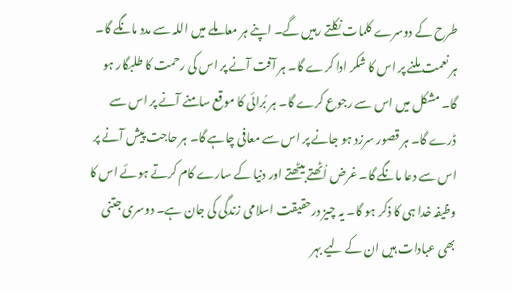طرح کے دوسرے کلمات نکلتے رہیں گے۔ اپنے ہر معاملے میں اللہ سے مدد مانگے گا۔ ہر نعمت ملنے پر اس کا شکر ادا کرے گا۔ ہر آفت آنے پر اس کی رحمت کا طلبگار ہو گا۔ مشکل میں اس سے رجوع کرے گا۔ ہر بُرائی کا موقع سامنے آنے پر اس سے ڈرے گا۔ ہر قصور سرزد ہو جانے پر اس سے معافی چاہے گا۔ ہر حاجت پیش آنے پر اس سے دعا مانگے گا۔ غرض اُٹھتے بیٹھتے اور دنیا کے سارے کام کرتے ہوئے اس کا وظیفہ خدا ہی کا ذکر ہو گا۔ یہ چیز درحقیقت اسلامی زندگی کی جان ہے۔ دوسری جتنی بھی عبادات ہیں ان کے لیے بہر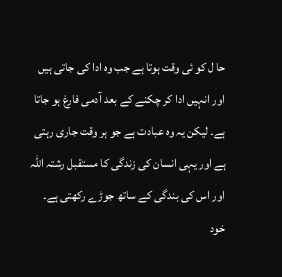حا ل کو ئی وقت ہوتا ہے جب وہ ادا کی جاتی ہیں اور انہیں ادا کر چکنے کے بعد آدمی فارغ ہو جاتا ہے۔ لیکن یہ وہ عبادت ہے جو ہر وقت جاری رہتی ہے اور یہی انسان کی زندگی کا مستقبل رشتہ اللہ اور اس کی بندگی کے ساتھ جوڑے رکھتی ہے۔ خود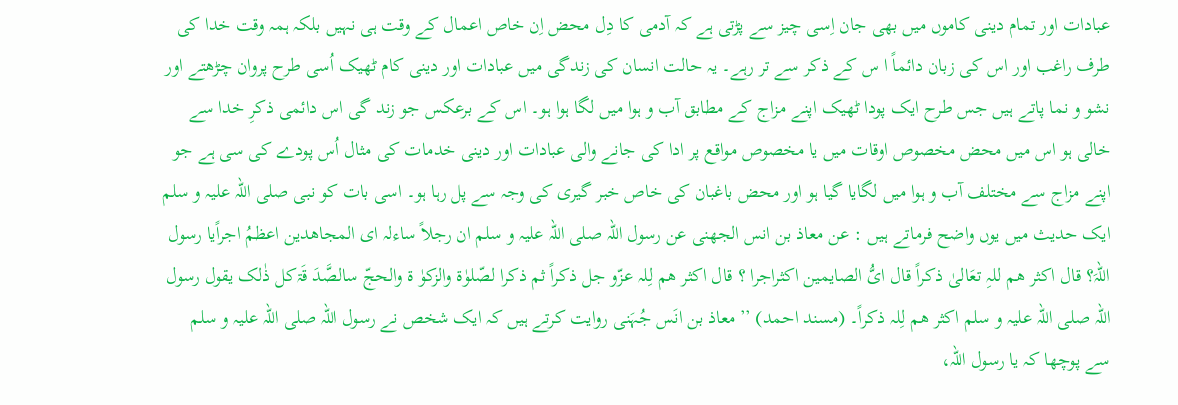عبادات اور تمام دینی کاموں میں بھی جان اِسی چیز سے پڑتی ہے کہ آدمی کا دِل محض اِن خاص اعمال کے وقت ہی نہیں بلکہ ہمہ وقت خدا کی طرف راغب اور اس کی زبان دائماً ا س کے ذکر سے تر رہے۔ یہ حالت انسان کی زندگی میں عبادات اور دینی کام ٹھیک اُسی طرح پروان چڑھتے اور نشو و نما پاتے ہیں جس طرح ایک پودا ٹھیک اپنے مزاج کے مطابق آب و ہوا میں لگا ہوا ہو۔ اس کے برعکس جو زند گی اس دائمی ذکرِ خدا سے خالی ہو اس میں محض مخصوص اوقات میں یا مخصوص مواقع پر ادا کی جانے والی عبادات اور دینی خدمات کی مثال اُس پودے کی سی ہے جو اپنے مزاج سے مختلف آب و ہوا میں لگایا گیا ہو اور محض باغبان کی خاص خبر گیری کی وجہ سے پل رہا ہو۔ اسی بات کو نبی صلی اللہ علیہ و سلم ایک حدیث میں یوں واضح فرماتے ہیں : عن معاذ بن انس الجھنی عن رسول اللہ صلی اللہ علیہ و سلم ان رجلاً ساءلہ ای المجاھدین اعظمُ اجراًیا رسول اللہَ؟ قال اکثر ھم للہِ تعَالیٰ ذکراً قال ایُّ الصایمین اکثراجرا ؟ قال اکثر ھم لِلہ عزّو جل ذکراً ثم ذکرا لصّلوٰۃ والزکوٰ ۃ والحجّ سالصَّدَ قَۃکل ذٰلک یقول رسول اللہ صلی اللہ علیہ و سلم اکثر ھم لِلہ ذکراً۔ (مسند احمد) ’’معاذ بن انَس جُہَنی روایت کرتے ہیں کہ ایک شخص نے رسول اللہ صلی اللہ علیہ و سلم سے پوچھا کہ یا رسول اللہ،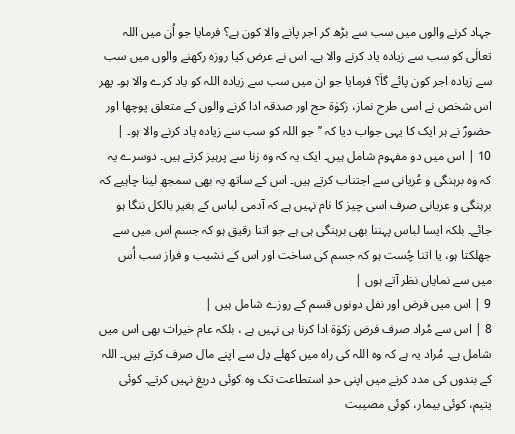جہاد کرنے والوں میں سب سے بڑھ کر اجر پانے والا کون ہے؟ فرمایا جو اُن میں اللہ تعالٰی کو سب سے زیادہ یاد کرنے والا ہے۔ اس نے عرض کیا روزہ رکھنے والوں میں سب سے زیادہ اجر کون پائے گاَ؟ فرمایا جو ان میں سب سے زیادہ اللہ کو یاد کرے والا ہو۔ پھر اس شخص نے اسی طرح نماز، زکوٰۃ حج اور صدقہ ادا کرنے والوں کے متعلق پوچھا اور حضورؐ نے ہر ایک کا یہی جواب دیا کہ ’’جو اللہ کو سب سے زیادہ یاد کرنے والا ہو۔ |
10 | اس میں دو مفہوم شامل ہیں۔ ایک یہ کہ وہ زنا سے پرہیز کرتے ہیں۔ دوسرے یہ کہ وہ برہنگی و عُریانی سے اجتناب کرتے ہیں۔ اس کے ساتھ یہ بھی سمجھ لینا چاہیے کہ برہنگی و عریانی صرف اسی چیز کا نام نہیں ہے کہ آدمی لباس کے بغیر بالکل ننگا ہو جائے۔ بلکہ ایسا لباس پہننا بھی برہنگی ہی ہے جو اتنا رقیق ہو کہ جسم اس میں سے جھلکتا ہو، یا اتنا چُست ہو کہ جسم کی ساخت اور اس کے نشیب و فراز سب اُس میں سے نمایاں نظر آتے ہوں |
9 | اس میں فرض اور نفل دونوں قسم کے روزے شامل ہیں |
8 | اس سے مُراد صرف فرض زکوٰۃ ادا کرنا ہی نہیں ہے ، بلکہ عام خیرات بھی اس میں شامل ہے۔ مُراد یہ ہے کہ وہ اللہ کی راہ میں کھلے دِل سے اپنے مال صرف کرتے ہیں۔ اللہ کے بندوں کی مدد کرنے میں اپنی حدِ استطاعت تک وہ کوئی دریغ نہیں کرتے۔ کوئی یتیم، کوئی بیمار، کوئی مصیبت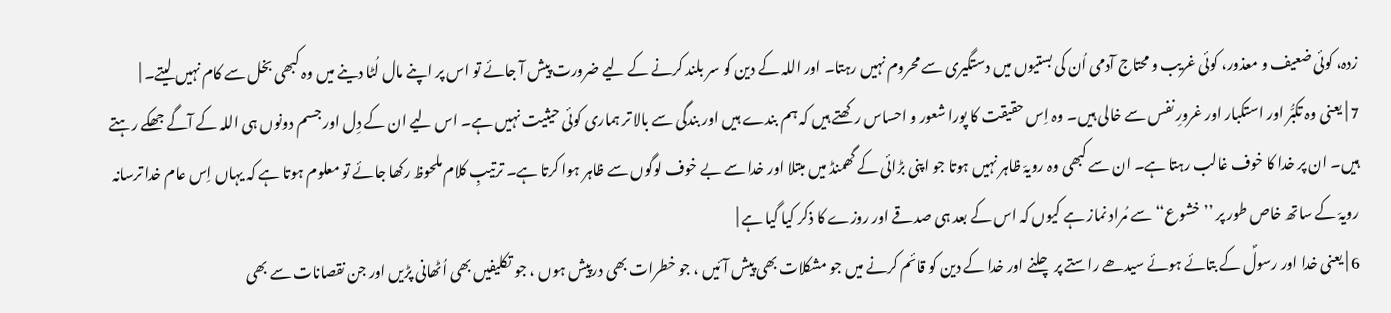زدہ، کوئی ضعیف و معذور، کوئی غریب و محتاج آدمی اُن کی بستیوں میں دستگیری سے محروم نہیں رہتا۔ اور اللہ کے دین کو سر بلند کرنے کے لیے ضرورت پیش آ جائے تو اس پر اپنے مال لُٹا دینے میں وہ کبھی بخل سے کام نہیں لیتے۔ |
7 | یعنی وہ تکبُّر اور استکبار اور غرورِ نفس سے خالی ہیں۔ وہ اِس حقیقت کا پورا شعور و احساس رکھتے ہیں کہ ہم بندے ہیں اور بندگی سے بالا تر ہماری کوئی حیثیت نہیں ہے۔ اس لیے ان کے دِل اور جسم دونوں ہی اللہ کے آگے جھکے رہتے ہیں۔ ان پر خدا کا خوف غالب رہتا ہے۔ ان سے کبھی وہ رویہّ ظاہر نہیں ہوتا جو اپنی بڑائی کے گھمنڈ میں مبتلا اور خدا سے بے خوف لوگوں سے ظاہر ہوا کرتا ہے۔ ترتیبِ کلام ملحوظ رکھا جائے تو معلوم ہوتا ہے کہ یہاں اِس عام خدا ترسانہ رویہّ کے ساتھ خاص طور پر ’’خشوع‘‘ سے مُراد نماز ہے کیوں کہ اس کے بعد ہی صدقے اور روزے کا ذکر کیا گیا ہے |
6 | یعنی خدا اور رسولؐ کے بتائے ہوئے سیدھے راستے پر چلنے اور خدا کے دین کو قائم کرنے میں جو مشکلات بھی پیش آئیں ، جو خطرات بھی درپیش ہوں ، جو تکلیفیں بھی اُٹھانی پڑیں اور جن نقصانات سے بھی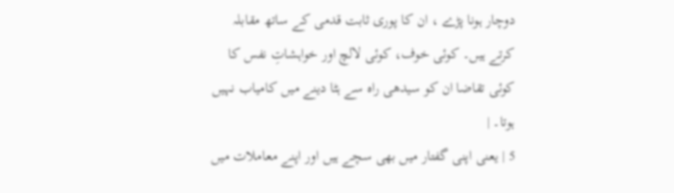دوچار ہونا پڑے ، ان کا پوری ثابت قدمی کے ساتھ مقابلہ کرتے ہیں۔ کوئی خوف، کوئی لالچ اور خواہشاتِ نفس کا کوئی تقاضا ان کو سیدھی راہ سے ہٹا دینے میں کامیاب نہیں ہوتا۔ |
5 | یعنی اپنی گفتار میں بھی سچے ہیں اور اپنے معاملات میں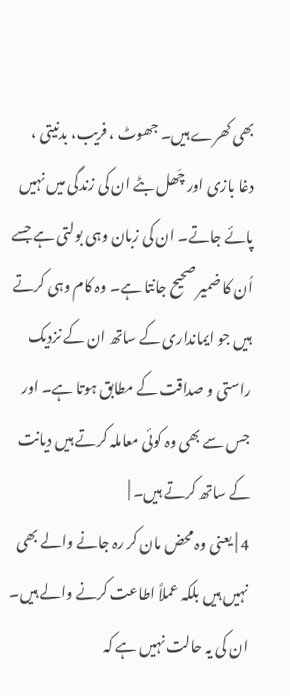بھی کھرے ہیں۔ جھوٹ ، فریب، بدنیتی ، دغا بازی اور چَھل بٹے ان کی زندگی میں نہیں پائے جاتے۔ ان کی زبان وہی بولتی ہے جسے اُن کا ضمیر صحیح جانتا ہے۔ وہ کام وہی کرتے ہیں جو ایمانداری کے ساتھ ان کے نزدیک راستی و صداقت کے مطابق ہوتا ہے۔ اور جس سے بھی وہ کوئی معاملہ کرتے ہیں دیانت کے ساتھ کرتے ہیں۔ |
4 | یعنی وہ محض مان کر رہ جانے والے بھی نہیں ہیں بلکہ عملاً اطاعت کرنے والے ہیں۔ ان کی یہ حالت نہیں ہے کہ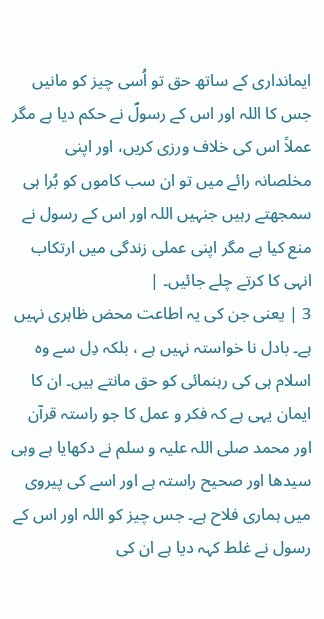ایمانداری کے ساتھ حق تو اُسی چیز کو مانیں جس کا اللہ اور اس کے رسولؐ نے حکم دیا ہے مگر عملاً اس کی خلاف ورزی کریں، اور اپنی مخلصانہ رائے میں تو ان سب کاموں کو بُرا ہی سمجھتے رہیں جنہیں اللہ اور اس کے رسول نے منع کیا ہے مگر اپنی عملی زندگی میں ارتکاب انہی کا کرتے چلے جائیں۔ |
3 | یعنی جن کی یہ اطاعت محض ظاہری نہیں ہے۔ بادل نا خواستہ نہیں ہے ، بلکہ دِل سے وہ اسلام ہی کی رہنمائی کو حق مانتے ہیں۔ ان کا ایمان یہی ہے کہ فکر و عمل کا جو راستہ قرآن اور محمد صلی اللہ علیہ و سلم نے دکھایا ہے وہی سیدھا اور صحیح راستہ ہے اور اسے کی پیروی میں ہماری فلاح ہے۔ جس چیز کو اللہ اور اس کے رسول نے غلط کہہ دیا ہے ان کی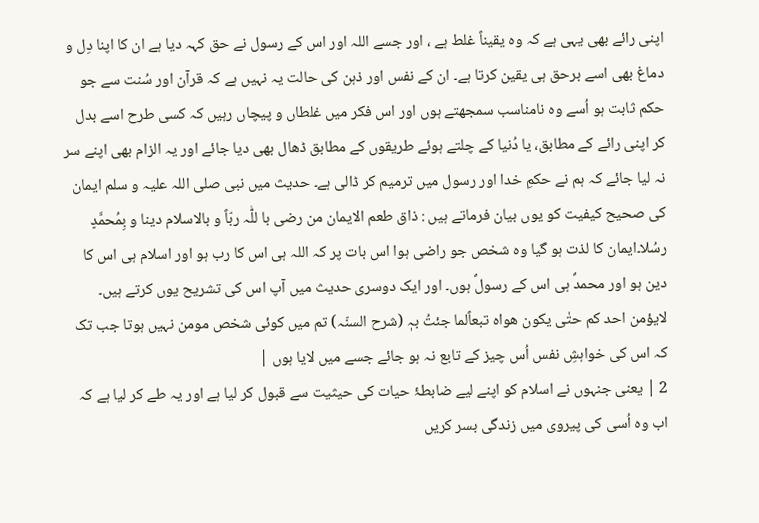اپنی رائے بھی یہی ہے کہ وہ یقیناً غلط ہے ، اور جسے اللہ اور اس کے رسول نے حق کہہ دیا ہے ان کا اپنا دِل و دماغ بھی اسے برحق ہی یقین کرتا ہے۔ ان کے نفس اور ذہن کی حالت یہ نہیں ہے کہ قرآن اور سُنت سے جو حکم ثابت ہو اُسے وہ نامناسب سمجھتے ہوں اور اس فکر میں غلطاں و پیچاں رہیں کہ کسی طرح اسے بدل کر اپنی رائے کے مطابق، یا دُنیا کے چلتے ہوئے طریقوں کے مطابق ڈھال بھی دیا جائے اور یہ الزام بھی اپنے سر نہ لیا جائے کہ ہم نے حکمِ خدا اور رسول میں ترمیم کر ڈالی ہے۔ حدیث میں نبی صلی اللہ علیہ و سلم ایمان کی صحیح کیفیت کو یوں بیان فرماتے ہیں : ذاق طعم الایمان من رضی با للّٰہ ربّاً و بالاسلام دینا و بِمُحمَّدٍ رسُلا۔ایمان کا لذت ہو گیا وہ شخص جو راضی ہوا اس بات پر کہ اللہ ہی اس کا رب ہو اور اسلام ہی اس کا دین ہو اور محمدؐ ہی اس کے رسولؐ ہوں۔ اور ایک دوسری حدیث میں آپ اس کی تشریح یوں کرتے ہیں۔ لایؤمن احد کم حتٰی یکون ھواہ تبعاًلما جئتُ بہٖ (شرح السنّہ) تم میں کوئی شخص مومن نہیں ہوتا جب تک کہ اس کی خواہشِ نفس اُس چیز کے تابع نہ ہو جائے جسے میں لایا ہوں |
2 | یعنی جنہوں نے اسلام کو اپنے لیے ضابطۂ حیات کی حیثیت سے قبول کر لیا ہے اور یہ طے کر لیا ہے کہ اب وہ اُسی کی پیروی میں زندگی بسر کریں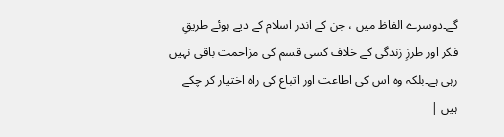گے۔دوسرے الفاظ میں ، جن کے اندر اسلام کے دیے ہوئے طریقِ فکر اور طرزِ زندگی کے خلاف کسی قسم کی مزاحمت باقی نہیں رہی ہے۔بلکہ وہ اس کی اطاعت اور اتباع کی راہ اختیار کر چکے ہیں |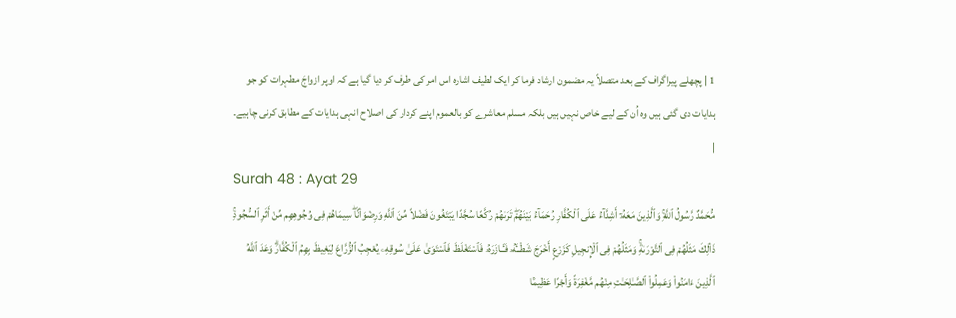1 | پچھلے پیراگراف کے بعد متصلاً یہ مضمون ارشاد فرما کر ایک لطیف اشارہ اس امر کی طرف کر دیا گیا ہے کہ اوپر ازواجَ مطہرات کو جو ہدایات دی گئی ہیں وہ اُن کے لیے خاص نہیں ہیں بلکہ مسلم معاشرے کو بالعموم اپنے کردار کی اصلاح انہی ہدایات کے مطابق کرنی چاہیے۔ |
Surah 48 : Ayat 29
مُّحَمَّدٌ رَّسُولُ ٱللَّهِۚ وَٱلَّذِينَ مَعَهُۥٓ أَشِدَّآءُ عَلَى ٱلْكُفَّارِ رُحَمَآءُ بَيْنَهُمْۖ تَرَٮٰهُمْ رُكَّعًا سُجَّدًا يَبْتَغُونَ فَضْلاً مِّنَ ٱللَّهِ وَرِضْوَٲنًاۖ سِيمَاهُمْ فِى وُجُوهِهِم مِّنْ أَثَرِ ٱلسُّجُودِۚ ذَٲلِكَ مَثَلُهُمْ فِى ٱلتَّوْرَٮٰةِۚ وَمَثَلُهُمْ فِى ٱلْإِنجِيلِ كَزَرْعٍ أَخْرَجَ شَطْــَٔهُۥ فَـَٔـازَرَهُۥ فَٱسْتَغْلَظَ فَٱسْتَوَىٰ عَلَىٰ سُوقِهِۦ يُعْجِبُ ٱلزُّرَّاعَ لِيَغِيظَ بِهِمُ ٱلْكُفَّارَۗ وَعَدَ ٱللَّهُ ٱلَّذِينَ ءَامَنُواْ وَعَمِلُواْ ٱلصَّـٰلِحَـٰتِ مِنْهُم مَّغْفِرَةً وَأَجْرًا عَظِيمَۢا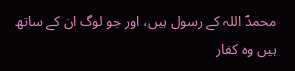محمدؐ اللہ کے رسول ہیں، اور جو لوگ ان کے ساتھ ہیں وہ کفار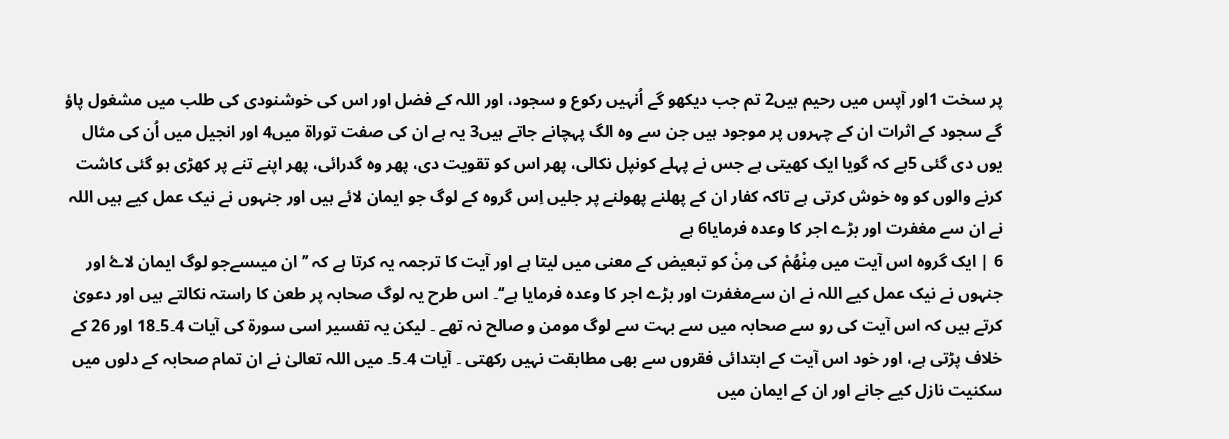پر سخت 1اور آپس میں رحیم ہیں2 تم جب دیکھو گے اُنہیں رکوع و سجود، اور اللہ کے فضل اور اس کی خوشنودی کی طلب میں مشغول پاؤ گے سجود کے اثرات ان کے چہروں پر موجود ہیں جن سے وہ الگ پہچانے جاتے ہیں3 یہ ہے ان کی صفت توراۃ میں4 اور انجیل میں اُن کی مثال یوں دی گئی 5ہے کہ گویا ایک کھیتی ہے جس نے پہلے کونپل نکالی، پھر اس کو تقویت دی، پھر وہ گدرائی، پھر اپنے تنے پر کھڑی ہو گئی کاشت کرنے والوں کو وہ خوش کرتی ہے تاکہ کفار ان کے پھلنے پھولنے پر جلیں اِس گروہ کے لوگ جو ایمان لائے ہیں اور جنہوں نے نیک عمل کیے ہیں اللہ نے ان سے مغفرت اور بڑے اجر کا وعدہ فرمایا6 ہے
6 | ایک گروہ اس آیت میں مِنْھُمْ کی مِنْ کو تبعیض کے معنی میں لیتا ہے اور آیت کا ترجمہ یہ کرتا ہے کہ ’’ان میںسےجو لوگ ایمان لاۓ اور جنہوں نے نیک عمل کیے اللہ نے ان سےمغفرت اور بڑے اجر کا وعدہ فرمایا ہے‘‘۔ اس طرح یہ لوگ صحابہ پر طعن کا راستہ نکالتے ہیں اور دعویٰ کرتے ہیں کہ اس آیت کی رو سے صحابہ میں سے بہت سے لوگ مومن و صالح نہ تھے ۔ لیکن یہ تفسیر اسی سورۃ کی آیات 4۔5۔18 اور 26 کے خلاف پڑتی ہے، اور خود اس آیت کے ابتدائی فقروں سے بھی مطابقت نہیں رکھتی ۔ آیات 4۔5۔ میں اللہ تعالیٰ نے ان تمام صحابہ کے دلوں میں سکنیت نازل کیے جانے اور ان کے ایمان میں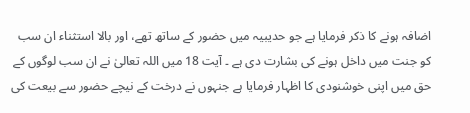اضافہ ہونے کا ذکر فرمایا ہے جو حدیبیہ میں حضور کے ساتھ تھے، اور بالا استثناء ان سب کو جنت میں داخل ہونے کی بشارت دی ہے ۔ آیت 18 میں اللہ تعالیٰ نے ان سب لوگوں کے حق میں اپنی خوشنودی کا اظہار فرمایا ہے جنہوں نے درخت کے نیچے حضور سے بیعت کی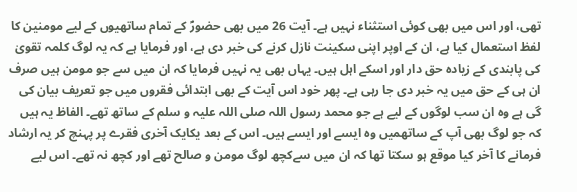تھی، اور اس میں بھی کوئی استثناء نہیں ہے۔ آیت 26 میں بھی حضورؐ کے تمام ساتھیوں کے لیے مومنین کا لفظ استعمال کیا ہے، ان کے اوپر اپنی سکینت نازل کرنے کی خبر دی ہے، اور فرمایا ہے کہ یہ لوگ کلمہ تقویٰ کی پابندی کے زیادہ حق دار اور اسکے اہل ہیں۔ یہاں بھی یہ نہیں فرمایا کہ ان میں سے جو مومن ہیں صرف ان ہی کے حق میں یہ خبر دی جا رہی ہے۔ پھر خود اس آیت کے بھی ابتدائی فقروں میں جو تعریف بیان کی گی ہے وہ ان سب لوگوں کے لیے ہے جو محمد رسول اللہ صلی اللہ علیہ و سلم کے ساتھ تھے۔ الفاظ یہ ہیں کہ جو لوگ بھی آپ کے ساتھمیں وہ ایسے اور ایسے ہیں۔ اس کے بعد یکایک آخری فقرے پر پہنچ کر یہ ارشاد فرمانے کا آخر کیا موقع ہو سکتا تھا کہ ان میں سےکچھ لوگ مومن و صالح تھے اور کچھ نہ تھے۔ اس لیے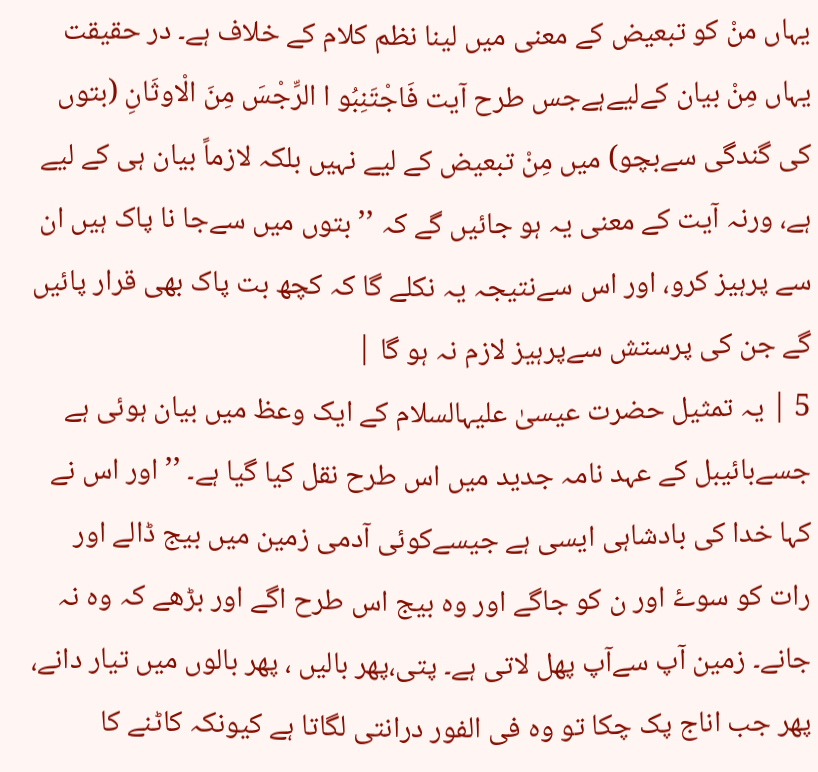یہاں منْ کو تبعیض کے معنی میں لینا نظم کلام کے خلاف ہے۔ در حقیقت یہاں مِنْ بیان کےلیےہےجس طرح آیت فَاجْتَنِبُو ا الرِّجْسَ مِنَ الْاوثَانِ (بتوں کی گندگی سےبچو) میں مِنْ تبعیض کے لیے نہیں بلکہ لازماً بیان ہی کے لیے ہے، ورنہ آیت کے معنی یہ ہو جائیں گے کہ ’’ بتوں میں سےجا نا پاک ہیں ان سے پرہیز کرو، اور اس سےنتیجہ یہ نکلے گا کہ کچھ بت پاک بھی قرار پائیں گے جن کی پرستش سےپرہیز لازم نہ ہو گا |
5 | یہ تمثیل حضرت عیسیٰ علیہالسلام کے ایک وعظ میں بیان ہوئی ہے جسےبائیبل کے عہد نامہ جدید میں اس طرح نقل کیا گیا ہے۔ ’’اور اس نے کہا خدا کی بادشاہی ایسی ہے جیسےکوئی آدمی زمین میں بیج ڈالے اور رات کو سوۓ اور ن کو جاگے اور وہ بیج اس طرح اگے اور بڑھے کہ وہ نہ جانے۔ زمین آپ سےآپ پھل لاتی ہے۔ پتی،پھر بالیں ، پھر بالوں میں تیار دانے، پھر جب اناج پک چکا تو وہ فی الفور درانتی لگاتا ہے کیونکہ کاٹنے کا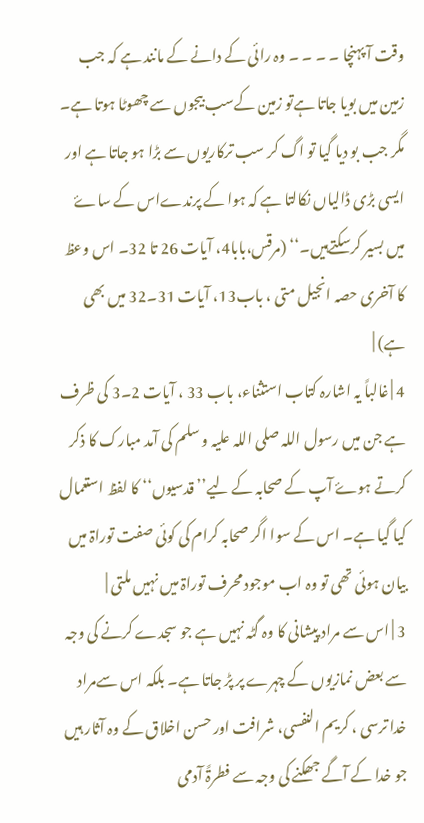وقت آ پہنچا ۔ ۔ ۔ ۔ وہ رائی کے دانے کے مانند ہے کہ جب زمین میں بویا جاتا ہےتو زمین کےسب بیجوں سے چھوٹا ہوتا ہے۔ مگر جب بو دیا گیا تو اگ کر سب ترکاریوں سے بڑا ہو جاتا ہے اور ایسی بڑی ڈالیاں نکالتا ہے کہ ہوا کے پرندےاس کے ساۓ میں بسیر کرسکتےہیں۔‘‘ (مرقس،بابا4، آیات 26 تا 32۔ اس وعظ کا آخری حصہ انجیل متی ، باب13، آیات 31۔32 میں بھی ہے) |
4 | غالباً یہ اشارہ کتاب استثناء، باب 33 ، آیات 2۔3 کی ظرف ہے جن میں رسول اللہ صلی اللہ علیہ و سلم کی آمد مبارک کا ذکر کرتے ہوۓ آپ کے صحابہ کے لیے’’ قدسیوں‘‘ کا لفظ استعمال کیا گیا ہے۔ اس کے سوا اگر صحابہ کرام کی کوئی صفت توراۃ میں بیان ہوئی تھی تو وہ اب موجود محرف توراۃ میں نہیں ملتی |
3 | اس سے مراد پیشانی کا وہ گٹہ نہیں ہے جو سجدے کرنے کی وجہ سے بعض نمازیوں کے چہرے پر پڑ جاتا ہے۔ بلکہ اس سےمراد خدا ترسی ، کریم النفسی، شرافت اور حسن اخلاق کے وہ آثار ہیں جو خدا کے آگے جھکنے کی وجہ سے فطرۃً آدمی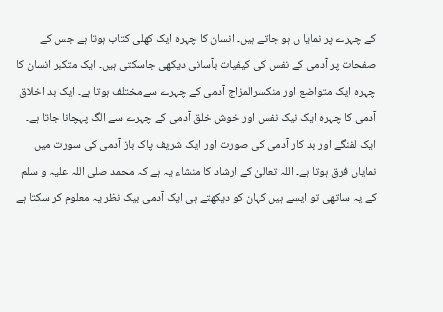کے چہرے پر نمایا ں ہو جاتے ہیں۔ انسان کا چہرہ ایک کھلی کتاب ہوتا ہے جس کے صفحات پر آدمی کے نفس کی کیفیات بآسانی دیکھی جاسکتی ہیں۔ ایک متکبر انسان کا چہرہ ایک متواضع اور منکسرالمزاج آدمی کے چہرے سےمختلف ہوتا ہے۔ ایک بد اخلاق آدمی کا چہرہ ایک نیک نفس اور خوش خلق آدمی کے چہرے سے الگ پہچانا جاتا ہے۔ ایک لفنگے اور بد کار آدمی کی صورت اور ایک شریف پاک باز آدمی کی سورت میں نمایاں فرق ہوتا ہے۔ اللہ تعالیٰ کے ارشاد کا منشاء یہ ہے کہ محمد صلی اللہ علیہ و سلم کے یہ ساتھی تو ایسے ہیں کہان کو دیکھتے ہی ایک آدمی بیک نظر یہ معلوم کر سکتا ہے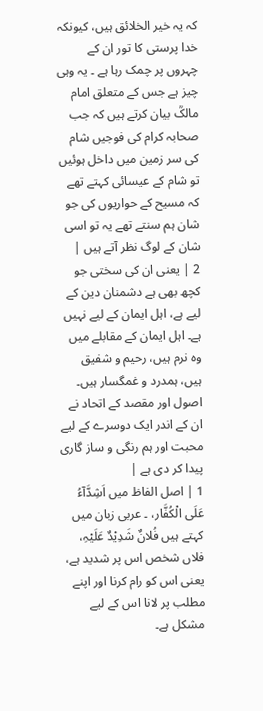کہ یہ خیر الخلائق ہیں، کیونکہ خدا پرستی کا تور ان کے چہروں پر چمک رہا ہے ۔ یہ وہی چیز ہے جس کے متعلق امام مالکؒ بیان کرتے ہیں کہ جب صحابہ کرام کی فوجیں شام کی سر زمین میں داخل ہوئیں تو شام کے عیسائی کہتے تھے کہ مسیح کے حواریوں کی جو شان ہم سنتے تھے یہ تو اسی شان کے لوگ نظر آتے ہیں |
2 | یعنی ان کی سختی جو کچھ بھی ہے دشمنان دین کے لیے ہے، اہل ایمان کے لیے نہیں ہے۔ اہل ایمان کے مقابلے میں وہ نرم ہیں، رحیم و شفیق ہیں، ہمدرد و غمگسار ہیں۔ اصول اور مقصد کے اتحاد نے ان کے اندر ایک دوسرے کے لیے محبت اور ہم رنگی و ساز گاری پیدا کر دی ہے |
1 | اصل الفاظ میں اَشِدَّآءُ عَلَی الْکُفَّار، ۔ عربی زبان میں کہتے ہیں فُلانٌ شَدِیْدٌ عَلَیْہِ، فلاں شخص اس پر شدید ہے، یعنی اس کو رام کرنا اور اپنے مطلب پر لانا اس کے لیے مشکل ہے۔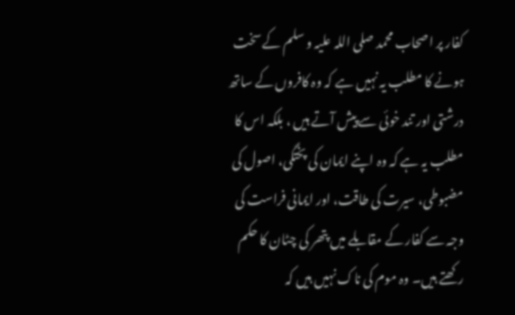کفار پر اصحاب محمد صلی اللہ علیہ و سلم کے سخت ہونے کا مطلب یہ نہیں ہے کہ وہ کافروں کے ساتھ درشتی اور تند خوئی سے پیش آتے ہیں ، بلکہ اس کا مطلب یہ ہے کہ وہ اپنے ایمان کی پختگی، اصول کی مضبوطی، سیرت کی طاقت، اور ایمانی فراست کی وجہ سے کفار کے مقابلے میں پتھر کی چٹان کا حکم رکھتے ہیں۔ وہ موم کی ناک نہیں ہیں کہ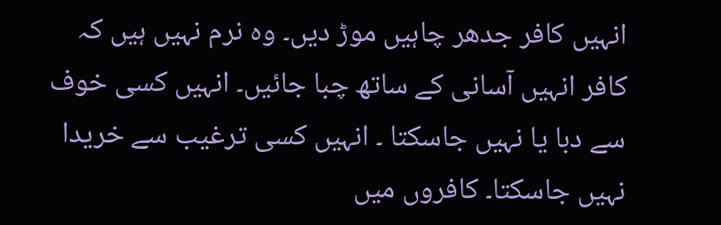انہیں کافر جدھر چاہیں موڑ دیں۔ وہ نرم نہیں ہیں کہ کافر انہیں آسانی کے ساتھ چبا جائیں۔ انہیں کسی خوف سے دبا یا نہیں جاسکتا ۔ انہیں کسی ترغیب سے خریدا نہیں جاسکتا۔ کافروں میں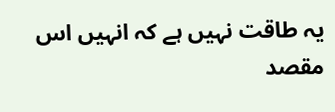یہ طاقت نہیں ہے کہ انہیں اس مقصد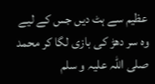عظیم سے ہٹ دیں جس کے لیے وہ سر دھڑ کی بازی لگا کر محمد صلی اللہ علیہ و سلم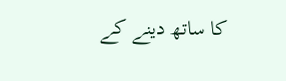کا ساتھ دینے کے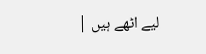لیے اٹھے ہیں |